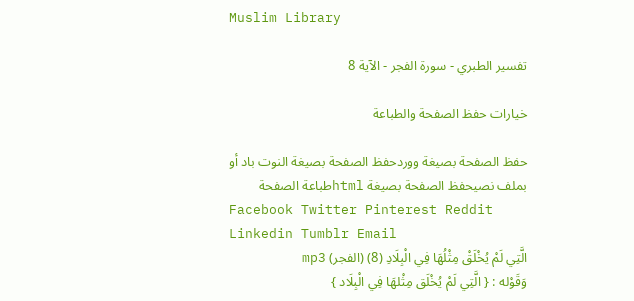Muslim Library

تفسير الطبري - سورة الفجر - الآية 8

خيارات حفظ الصفحة والطباعة

حفظ الصفحة بصيغة ووردحفظ الصفحة بصيغة النوت باد أو بملف نصيحفظ الصفحة بصيغة htmlطباعة الصفحة
Facebook Twitter Pinterest Reddit Linkedin Tumblr Email
الَّتِي لَمْ يُخْلَقْ مِثْلُهَا فِي الْبِلَادِ (8) (الفجر) mp3
وَقَوْله : { الَّتِي لَمْ يُخْلَق مِثْلهَا فِي الْبِلَاد }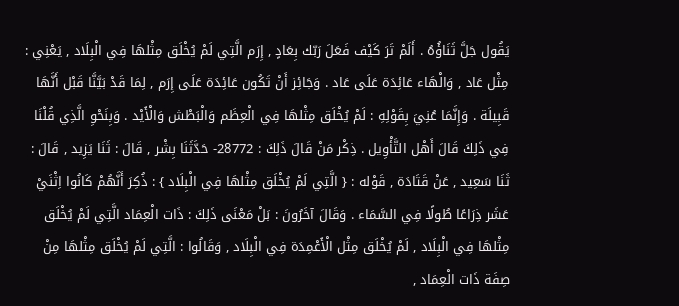يَقُول جَلَّ ثَنَاؤُهُ . أَلَمْ تَرَ كَيْف فَعَلَ رَبّك بِعَادٍ , إِرَم الَّتِي لَمْ يُخْلَق مِثْلهَا فِي الْبِلَاد , يَعْنِي : مِثْل عَاد , وَالْهَاء عَائِدَة عَلَى عَاد . وَجَائِز أَنْ تَكُون عَائِدَة عَلَى إِرَم , لِمَا قَدْ بَيَّنَّا قَبْل أَنَّهَا قَبِيلَة . وَإِنَّمَا عُنِيَ بِقَوْلِهِ : لَمْ يُخْلَق مِثْلهَا فِي الْعِظَم وَالْبَطْش وَالْأَيْد . وَبِنَحْوِ الَّذِي قُلْنَا فِي ذَلِكَ قَالَ أَهْل التَّأْوِيل . ذِكْر مَنْ قَالَ ذَلِكَ : 28772- حَدَّثَنَا بِشْر , قَالَ : ثَنَا يَزِيد , قَالَ : ثَنَا سَعِيد , عَنْ قَتَادَة , قَوْله : { الَّتِي لَمْ يُخْلَق مِثْلهَا فِي الْبِلَاد } : ذُكِرَ أَنَّهُمْ كَانُوا اِثْنَيْ عَشَر ذِرَاعًا طُولًا فِي السَّمَاء . وَقَالَ آخَرُونَ : بَلْ مَعْنَى ذَلِكَ : ذَات الْعِمَاد الَّتِي لَمْ يُخْلَق مِثْلهَا فِي الْبِلَاد , لَمْ يُخْلَق مِثْل الْأَعْمِدَة فِي الْبِلَاد , وَقَالُوا : الَّتِي لَمْ يُخْلَق مِثْلهَا مِنْ صِفَة ذَات الْعِمَاد ,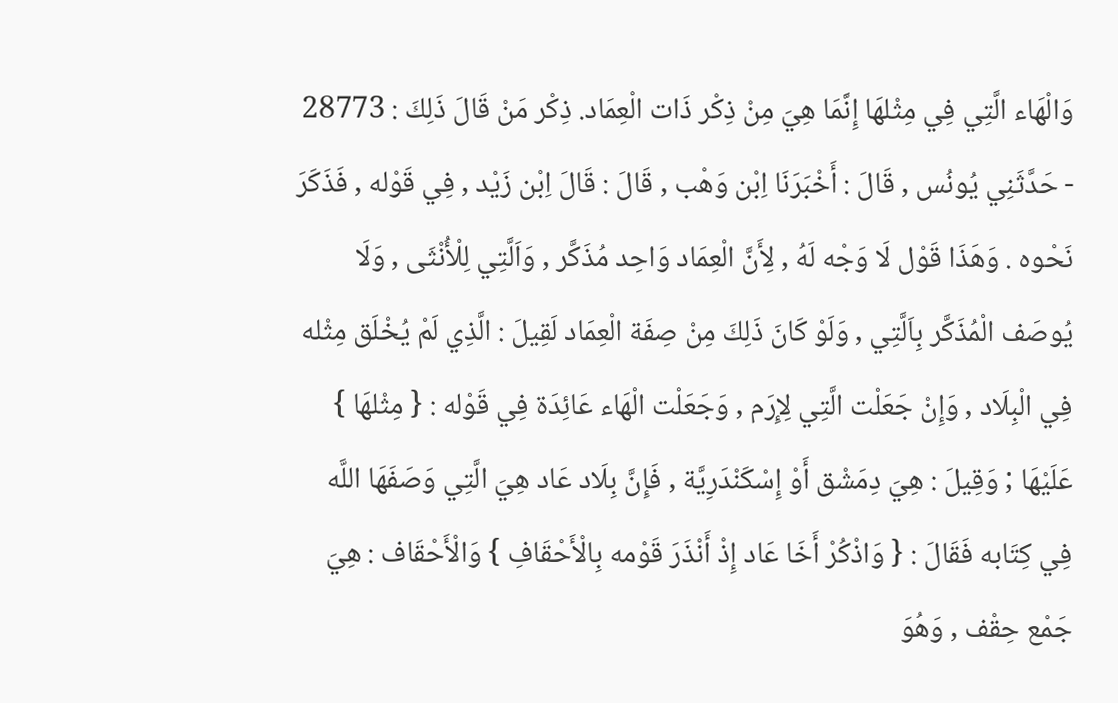وَالْهَاء الَّتِي فِي مِثْلهَا إِنَّمَا هِيَ مِنْ ذِكْر ذَات الْعِمَاد. ذِكْر مَنْ قَالَ ذَلِكَ : 28773 - حَدَّثَنِي يُونُس , قَالَ : أَخْبَرَنَا اِبْن وَهْب , قَالَ : قَالَ اِبْن زَيْد , فِي قَوْله , فَذَكَرَ نَحْوه . وَهَذَا قَوْل لَا وَجْه لَهُ , لِأَنَّ الْعِمَاد وَاحِد مُذَكَّر , وَاَلَّتِي لِلْأُنْثَى , وَلَا يُوصَف الْمُذَكَّر بِاَلَّتِي , وَلَوْ كَانَ ذَلِكَ مِنْ صِفَة الْعِمَاد لَقِيلَ : الَّذِي لَمْ يُخْلَق مِثْله فِي الْبِلَاد , وَإِنْ جَعَلْت الَّتِي لِإِرَم , وَجَعَلْت الْهَاء عَائِدَة فِي قَوْله : { مِثْلهَا } عَلَيْهَا ; وَقِيلَ : هِيَ دِمَشْق أَوْ إِسْكَنْدَرِيَّة , فَإِنَّ بِلَاد عَاد هِيَ الَّتِي وَصَفَهَا اللَّه فِي كِتَابه فَقَالَ : { وَاذْكُرْ أَخَا عَاد إِذْ أَنْذَرَ قَوْمه بِالْأَحْقَافِ } وَالْأَحْقَاف : هِيَ جَمْع حِقْف , وَهُوَ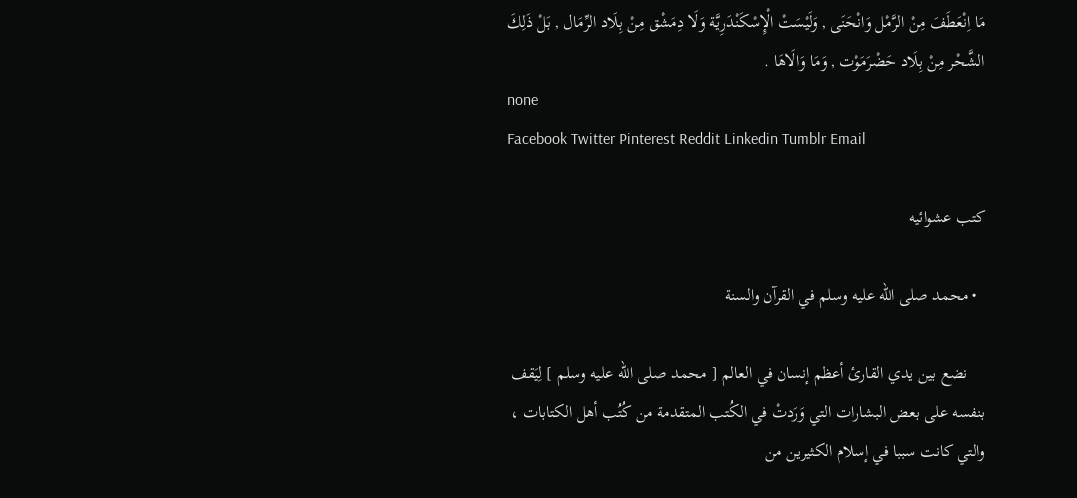مَا اِنْعَطَفَ مِنْ الرَّمْل وَانْحَنَى , وَلَيْسَتْ الْإِسْكَنْدَرِيَّة وَلَا دِمَشْق مِنْ بِلَاد الرِّمَال , بَلْ ذَلِكَ الشَّحْر مِنْ بِلَاد حَضْرَمَوْت , وَمَا وَالَاهَا .
none
Facebook Twitter Pinterest Reddit Linkedin Tumblr Email

كتب عشوائيه

  • محمد صلى الله عليه وسلم في القرآن والسنة

    نضع بين يدي القارئ أعظم إنسان في العالم [ محمد صلى الله عليه وسلم ] لِيَقف بنفسه على بعض البشارات التي وَرَدتْ في الكُتب المتقدمة من كُتُب أهل الكتابات ، والتي كانت سببا في إسلام الكثيرين من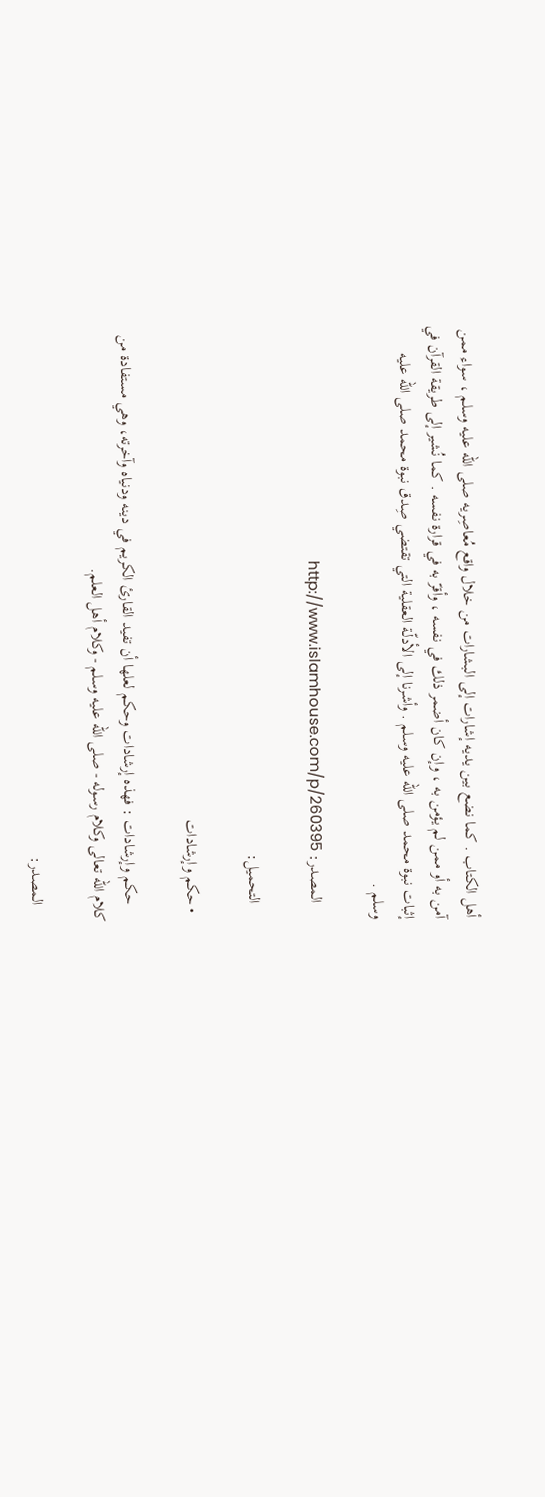أهل الكتاب . كما نضع بين يديه إشارات إلى البشارات من خلال واقع مُعاصِريه صلى الله عليه وسلم ، سواء ممن آمن به أو ممن لم يؤمن به ، وإن كان أضمر ذلك في نفسه ، وأقرّ به في قرارة نفسه . كما نُشير إلى طريقة القرآن في إثبات نبوة محمد صلى الله عليه وسلم . وأشرنا إلى الأدلّـة العقلية التي تقتضي صِدق نبوة محمد صلى الله عليه وسلم .

    المصدر: http://www.islamhouse.com/p/260395

    التحميل:

  • حكم وإرشادات

    حكم وإرشادات : فهذه إرشادات وحكم لعلها أن تفيد القارئ الكريم في دينه ودنياه وآخرته، وهي مستفادة من كلام الله تعالى وكلام رسوله - صلى الله عليه وسلم - وكلام أهل العلم.

    المصدر: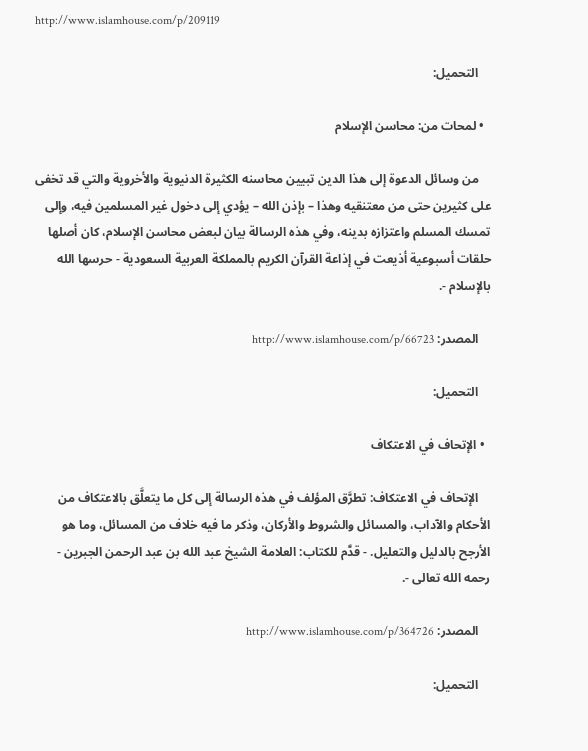http://www.islamhouse.com/p/209119

    التحميل:

  • لمحات من: محاسن الإسلام

    من وسائل الدعوة إلى هذا الدين تبيين محاسنه الكثيرة الدنيوية والأخروية والتي قد تخفى على كثيرين حتى من معتنقيه وهذا – بإذن الله – يؤدي إلى دخول غير المسلمين فيه، وإلى تمسك المسلم واعتزازه بدينه، وفي هذه الرسالة بيان لبعض محاسن الإسلام، كان أصلها حلقات أسبوعية أذيعت في إذاعة القرآن الكريم بالمملكة العربية السعودية - حرسها الله بالإسلام -.

    المصدر: http://www.islamhouse.com/p/66723

    التحميل:

  • الإتحاف في الاعتكاف

    الإتحاف في الاعتكاف: تطرَّق المؤلف في هذه الرسالة إلى كل ما يتعلَّق بالاعتكاف من الأحكام والآداب، والمسائل والشروط والأركان، وذكر ما فيه خلاف من المسائل، وما هو الأرجح بالدليل والتعليل. - قدَّم للكتاب: العلامة الشيخ عبد الله بن عبد الرحمن الجبرين - رحمه الله تعالى -.

    المصدر: http://www.islamhouse.com/p/364726

    التحميل: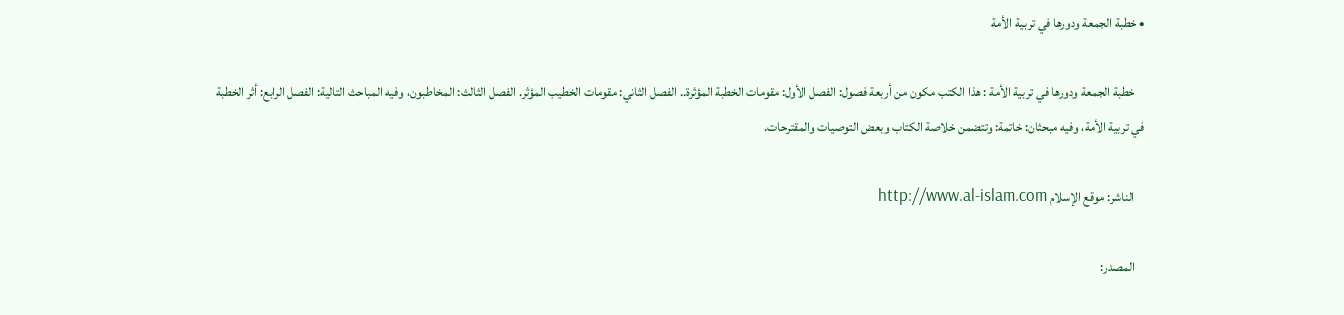• خطبة الجمعة ودورها في تربية الأمة

    خطبة الجمعة ودورها في تربية الأمة : هذا الكتب مكون من أربعة فصول: الفصل الأول: مقومات الخطبة المؤثرة.. الفصل الثاني: مقومات الخطيب المؤثر. الفصل الثالث: المخاطبون، وفيه المباحث التالية: الفصل الرابع: أثر الخطبة في تربية الأمة، وفيه مبحثان: خاتمة: وتتضمن خلاصة الكتاب وبعض التوصيات والمقترحات.

    الناشر: موقع الإسلام http://www.al-islam.com

    المصدر: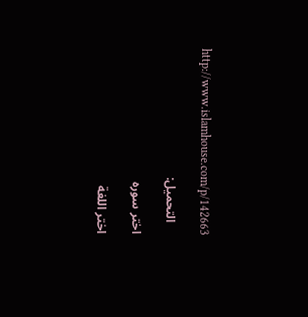http://www.islamhouse.com/p/142663

    التحميل:

اختر سوره

اختر اللغة